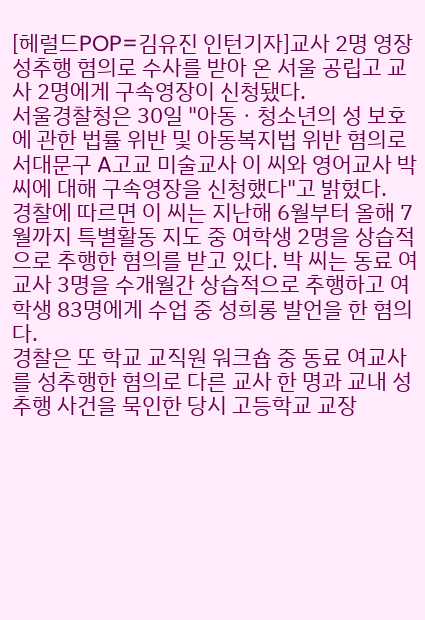[헤럴드POP=김유진 인턴기자]교사 2명 영장
성추행 혐의로 수사를 받아 온 서울 공립고 교사 2명에게 구속영장이 신청됐다.
서울경찰청은 30일 "아동ㆍ청소년의 성 보호에 관한 법률 위반 및 아동복지법 위반 혐의로 서대문구 A고교 미술교사 이 씨와 영어교사 박 씨에 대해 구속영장을 신청했다"고 밝혔다.
경찰에 따르면 이 씨는 지난해 6월부터 올해 7월까지 특별활동 지도 중 여학생 2명을 상습적으로 추행한 혐의를 받고 있다. 박 씨는 동료 여교사 3명을 수개월간 상습적으로 추행하고 여학생 83명에게 수업 중 성희롱 발언을 한 혐의다.
경찰은 또 학교 교직원 워크숍 중 동료 여교사를 성추행한 혐의로 다른 교사 한 명과 교내 성추행 사건을 묵인한 당시 고등학교 교장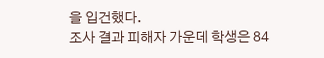을 입건했다.
조사 결과 피해자 가운데 학생은 84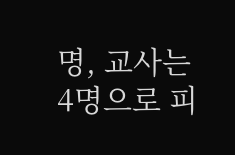명, 교사는 4명으로 피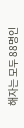해자는 모두 88명인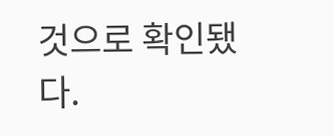것으로 확인됐다.